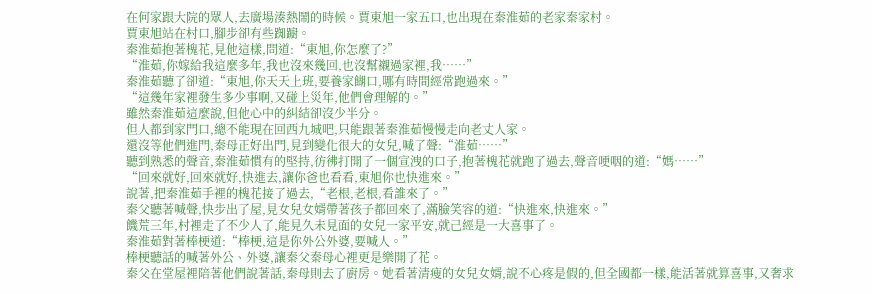在何家跟大院的眾人,去廣場湊熱鬧的時候。賈東旭一家五口,也出現在秦淮茹的老家秦家村。
賈東旭站在村口,腳步卻有些踟躕。
秦淮茹抱著槐花,見他這樣,問道:“東旭,你怎麼了?”
“淮茹,你嫁給我這麼多年,我也沒來幾回,也沒幫襯過家裡,我……”
秦淮茹聽了卻道:“東旭,你天天上班,要養家餬口,哪有時間經常跑過來。”
“這幾年家裡發生多少事啊,又碰上災年,他們會理解的。”
雖然秦淮茹這麼說,但他心中的糾結卻沒少半分。
但人都到家門口,總不能現在回西九城吧,只能跟著秦淮茹慢慢走向老丈人家。
還沒等他們進門,秦母正好出門,見到變化很大的女兒,喊了聲:“淮茹……”
聽到熟悉的聲音,秦淮茹慣有的堅持,彷彿打開了一個宣洩的口子,抱著槐花就跑了過去,聲音哽咽的道:“媽……”
“回來就好,回來就好,快進去,讓你爸也看看,東旭你也快進來。”
說著,把秦淮茹手裡的槐花接了過去,“老根,老根,看誰來了。”
秦父聽著喊聲,快步出了屋,見女兒女婿帶著孩子都回來了,滿臉笑容的道:“快進來,快進來。”
饑荒三年,村裡走了不少人了,能見久未見面的女兒一家平安,就己經是一大喜事了。
秦淮茹對著棒梗道:“棒梗,這是你外公外婆,要喊人。”
棒梗聽話的喊著外公、外婆,讓秦父秦母心裡更是樂開了花。
秦父在堂屋裡陪著他們說著話,秦母則去了廚房。她看著清瘦的女兒女婿,說不心疼是假的,但全國都一樣,能活著就算喜事,又奢求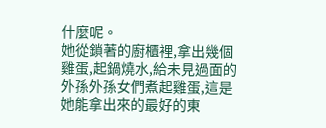什麼呢。
她從鎖著的廚櫃裡,拿出幾個雞蛋,起鍋燒水,給未見過面的外孫外孫女們煮起雞蛋,這是她能拿出來的最好的東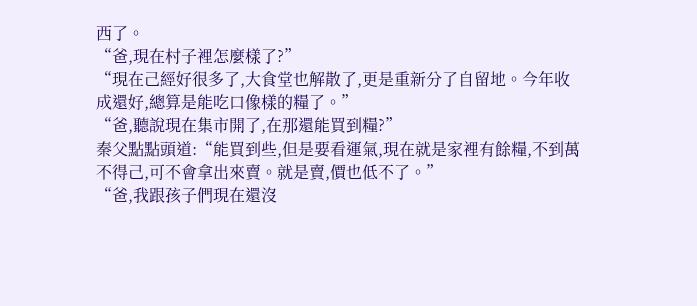西了。
“爸,現在村子裡怎麼樣了?”
“現在己經好很多了,大食堂也解散了,更是重新分了自留地。今年收成還好,總算是能吃口像樣的糧了。”
“爸,聽說現在集市開了,在那還能買到糧?”
秦父點點頭道:“能買到些,但是要看運氣,現在就是家裡有餘糧,不到萬不得己,可不會拿出來賣。就是賣,價也低不了。”
“爸,我跟孩子們現在還沒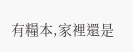有糧本,家裡還是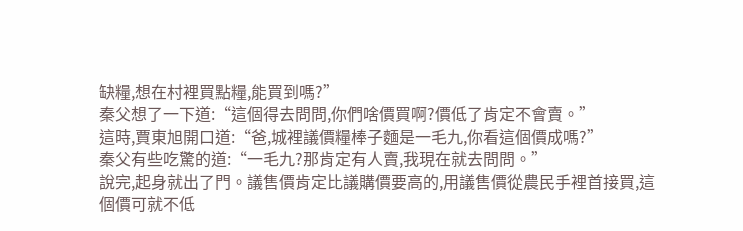缺糧,想在村裡買點糧,能買到嗎?”
秦父想了一下道:“這個得去問問,你們啥價買啊?價低了肯定不會賣。”
這時,賈東旭開口道:“爸,城裡議價糧棒子麵是一毛九,你看這個價成嗎?”
秦父有些吃驚的道:“一毛九?那肯定有人賣,我現在就去問問。”
說完,起身就出了門。議售價肯定比議購價要高的,用議售價從農民手裡首接買,這個價可就不低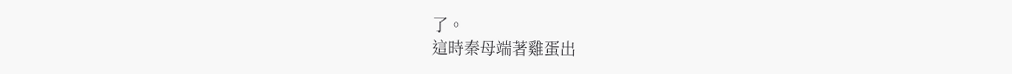了。
這時秦母端著雞蛋出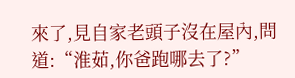來了,見自家老頭子沒在屋內,問道:“淮茹,你爸跑哪去了?”